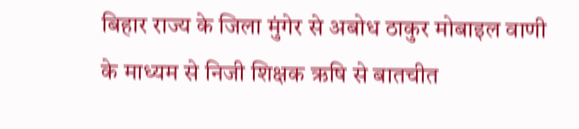बिहार राज्य के जिला मुंगेर से अबोध ठाकुर मोबाइल वाणी के माध्यम से निजी शिक्षक ऋषि से बातचीत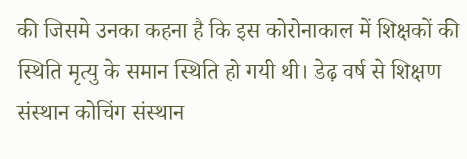की जिसमे उनका कहना है कि इस कोरोनाकाल में शिक्षकों की स्थिति मृत्यु के समान स्थिति हो गयी थी। डेढ़ वर्ष से शिक्षण संस्थान कोचिंग संस्थान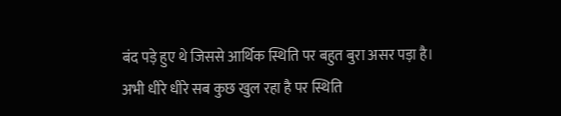बंद पड़े हुए थे जिससे आर्थिक स्थिति पर बहुत बुरा असर पड़ा है। अभी धीरे धीरे सब कुछ खुल रहा है पर स्थिति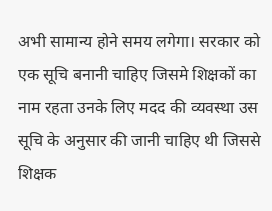अभी सामान्य होने समय लगेगा। सरकार को एक सूचि बनानी चाहिए जिसमे शिक्षकों का नाम रहता उनके लिए मदद की व्यवस्था उस सूचि के अनुसार की जानी चाहिए थी जिससे शिक्षक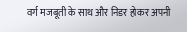वर्ग मजबूती के साथ और निडर होकर अपनी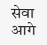सेवा आगे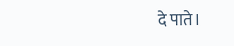दे पाते।